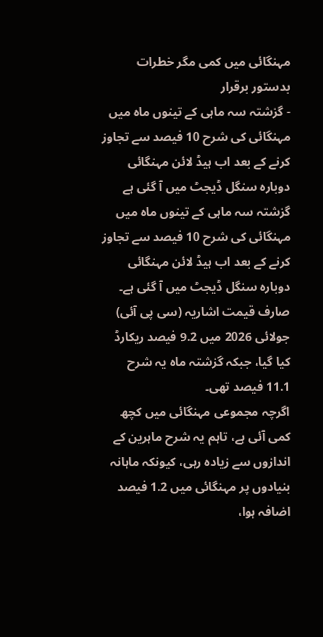مہنگائی میں کمی مگر خطرات بدستور برقرار
- گزشتہ سہ ماہی کے تینوں ماہ میں مہنگائی کی شرح 10 فیصد سے تجاوز کرنے کے بعد اب ہیڈ لائن مہنگائی دوبارہ سنگل ڈیجٹ میں آ گئی ہے
گزشتہ سہ ماہی کے تینوں ماہ میں مہنگائی کی شرح 10 فیصد سے تجاوز کرنے کے بعد اب ہیڈ لائن مہنگائی دوبارہ سنگل ڈیجٹ میں آ گئی ہے۔ صارف قیمت اشاریہ (سی پی آئی) جولائی 2026 میں 9.2 فیصد ریکارڈ کیا گیا، جبکہ گزشتہ ماہ یہ شرح 11.1 فیصد تھی۔
اگرچہ مجموعی مہنگائی میں کچھ کمی آئی ہے، تاہم یہ شرح ماہرین کے اندازوں سے زیادہ رہی، کیونکہ ماہانہ بنیادوں پر مہنگائی میں 1.2 فیصد اضافہ ہوا،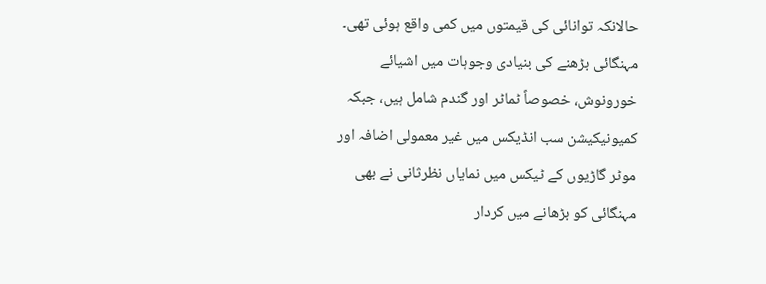حالانکہ توانائی کی قیمتوں میں کمی واقع ہوئی تھی۔
مہنگائی بڑھنے کی بنیادی وجوہات میں اشیائے خورونوش، خصوصاً ٹماٹر اور گندم شامل ہیں، جبکہ کمیونیکیشن سب انڈیکس میں غیر معمولی اضافہ اور موٹر گاڑیوں کے ٹیکس میں نمایاں نظرثانی نے بھی مہنگائی کو بڑھانے میں کردار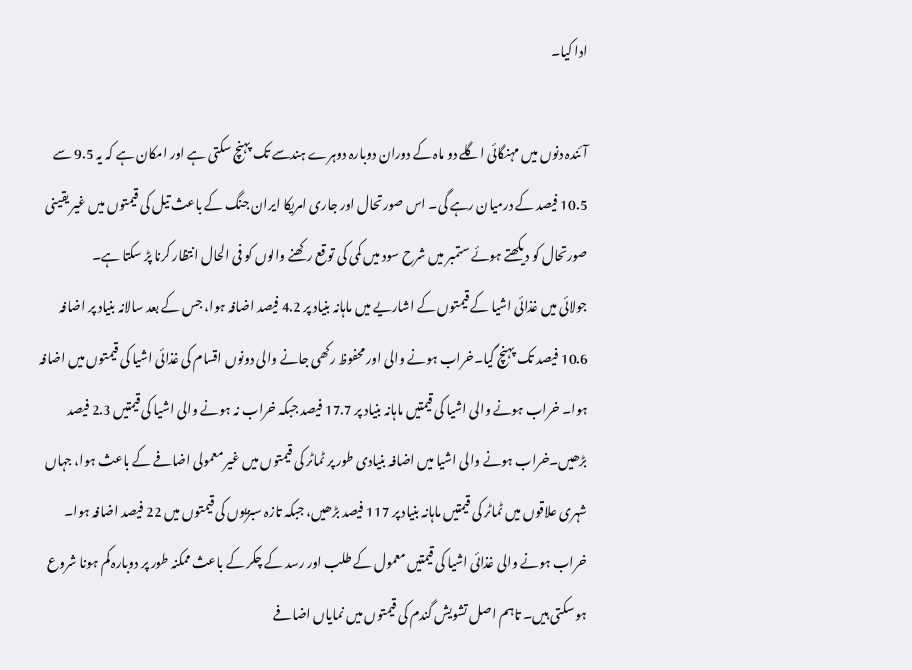ادا کیا۔

آئندہ دنوں میں مہنگائی اگلے دو ماہ کے دوران دوبارہ دوہرے ہندسے تک پہنچ سکتی ہے اور امکان ہے کہ یہ 9.5 سے 10.5 فیصد کے درمیان رہے گی۔ اس صورتحال اور جاری امریکا ایران جنگ کے باعث تیل کی قیمتوں میں غیر یقینی صورتحال کو دیکھتے ہوئے ستمبر میں شرح سود میں کمی کی توقع رکھنے والوں کو فی الحال انتظار کرنا پڑ سکتا ہے۔
جولائی میں غذائی اشیا کے قیمتوں کے اشاریے میں ماہانہ بنیاد پر 4.2 فیصد اضافہ ہوا، جس کے بعد سالانہ بنیاد پر اضافہ 10.6 فیصد تک پہنچ گیا۔خراب ہونے والی اور محفوظ رکھی جانے والی دونوں اقسام کی غذائی اشیا کی قیمتوں میں اضافہ ہوا۔ خراب ہونے والی اشیا کی قیمتیں ماہانہ بنیاد پر 17.7 فیصد جبکہ خراب نہ ہونے والی اشیا کی قیمتیں 2.3 فیصد بڑھیں۔خراب ہونے والی اشیا میں اضافہ بنیادی طور پر ٹماٹر کی قیمتوں میں غیر معمولی اضافے کے باعث ہوا، جہاں شہری علاقوں میں ٹماٹر کی قیمتیں ماہانہ بنیاد پر 117 فیصد بڑھیں، جبکہ تازہ سبزیوں کی قیمتوں میں 22 فیصد اضافہ ہوا۔
خراب ہونے والی غذائی اشیا کی قیمتیں معمول کے طلب اور رسد کے چکر کے باعث ممکنہ طور پر دوبارہ کم ہونا شروع ہو سکتی ہیں۔ تاہم اصل تشویش گندم کی قیمتوں میں نمایاں اضافے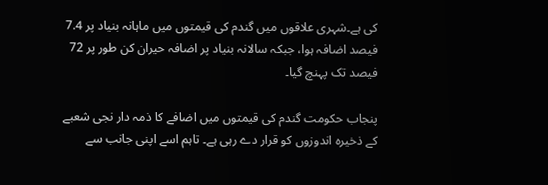کی ہے۔شہری علاقوں میں گندم کی قیمتوں میں ماہانہ بنیاد پر 7.4 فیصد اضافہ ہوا، جبکہ سالانہ بنیاد پر اضافہ حیران کن طور پر 72 فیصد تک پہنچ گیا۔

پنجاب حکومت گندم کی قیمتوں میں اضافے کا ذمہ دار نجی شعبے کے ذخیرہ اندوزوں کو قرار دے رہی ہے۔ تاہم اسے اپنی جانب سے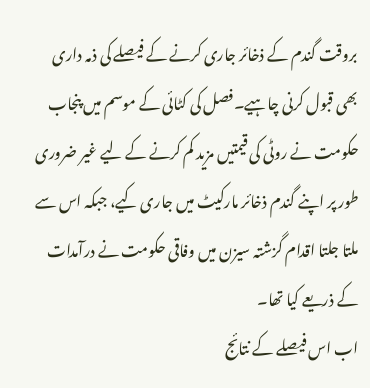بروقت گندم کے ذخائر جاری کرنے کے فیصلے کی ذمہ داری بھی قبول کرنی چاہیے۔فصل کی کٹائی کے موسم میں پنجاب حکومت نے روٹی کی قیمتیں مزید کم کرنے کے لیے غیر ضروری طور پر اپنے گندم ذخائر مارکیٹ میں جاری کیے، جبکہ اس سے ملتا جلتا اقدام گزشتہ سیزن میں وفاقی حکومت نے درآمدات کے ذریعے کیا تھا۔
اب اس فیصلے کے نتائج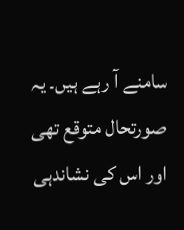سامنے آ رہے ہیں۔ یہ صورتحال متوقع تھی اور اس کی نشاندہی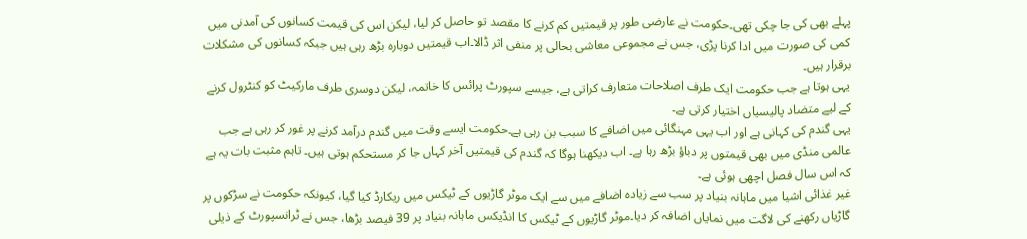پہلے بھی کی جا چکی تھی۔حکومت نے عارضی طور پر قیمتیں کم کرنے کا مقصد تو حاصل کر لیا، لیکن اس کی قیمت کسانوں کی آمدنی میں کمی کی صورت میں ادا کرنا پڑی، جس نے مجموعی معاشی بحالی پر منفی اثر ڈالا۔اب قیمتیں دوبارہ بڑھ رہی ہیں جبکہ کسانوں کی مشکلات برقرار ہیں۔
یہی ہوتا ہے جب حکومت ایک طرف اصلاحات متعارف کراتی ہے، جیسے سپورٹ پرائس کا خاتمہ، لیکن دوسری طرف مارکیٹ کو کنٹرول کرنے کے لیے متضاد پالیسیاں اختیار کرتی ہے۔
یہی گندم کی کہانی ہے اور اب یہی مہنگائی میں اضافے کا سبب بن رہی ہے۔حکومت ایسے وقت میں گندم درآمد کرنے پر غور کر رہی ہے جب عالمی منڈی میں بھی قیمتوں پر دباؤ بڑھ رہا ہے۔ اب دیکھنا ہوگا کہ گندم کی قیمتیں آخر کہاں جا کر مستحکم ہوتی ہیں۔ تاہم مثبت بات یہ ہے کہ اس سال فصل اچھی ہوئی ہے۔
غیر غذائی اشیا میں ماہانہ بنیاد پر سب سے زیادہ اضافے میں سے ایک موٹر گاڑیوں کے ٹیکس میں ریکارڈ کیا گیا، کیونکہ حکومت نے سڑکوں پر گاڑیاں رکھنے کی لاگت میں نمایاں اضافہ کر دیا۔موٹر گاڑیوں کے ٹیکس کا انڈیکس ماہانہ بنیاد پر 39 فیصد بڑھا، جس نے ٹرانسپورٹ کے ذیلی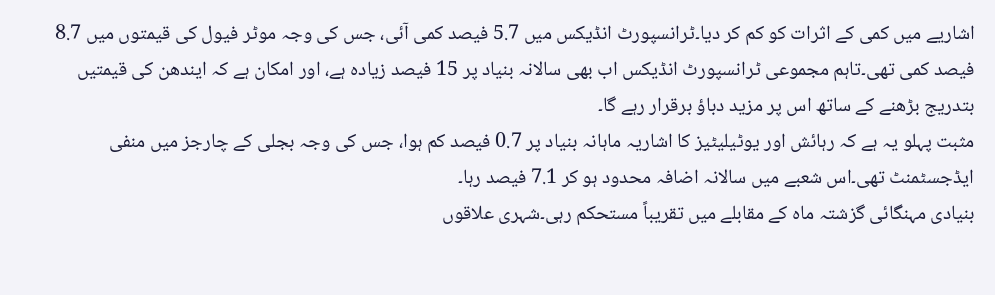اشاریے میں کمی کے اثرات کو کم کر دیا۔ٹرانسپورٹ انڈیکس میں 5.7 فیصد کمی آئی، جس کی وجہ موٹر فیول کی قیمتوں میں 8.7 فیصد کمی تھی۔تاہم مجموعی ٹرانسپورٹ انڈیکس اب بھی سالانہ بنیاد پر 15 فیصد زیادہ ہے، اور امکان ہے کہ ایندھن کی قیمتیں بتدریج بڑھنے کے ساتھ اس پر مزید دباؤ برقرار رہے گا۔
مثبت پہلو یہ ہے کہ رہائش اور یوٹیلیٹیز کا اشاریہ ماہانہ بنیاد پر 0.7 فیصد کم ہوا، جس کی وجہ بجلی کے چارجز میں منفی ایڈجسٹمنٹ تھی۔اس شعبے میں سالانہ اضافہ محدود ہو کر 7.1 فیصد رہا۔
بنیادی مہنگائی گزشتہ ماہ کے مقابلے میں تقریباً مستحکم رہی۔شہری علاقوں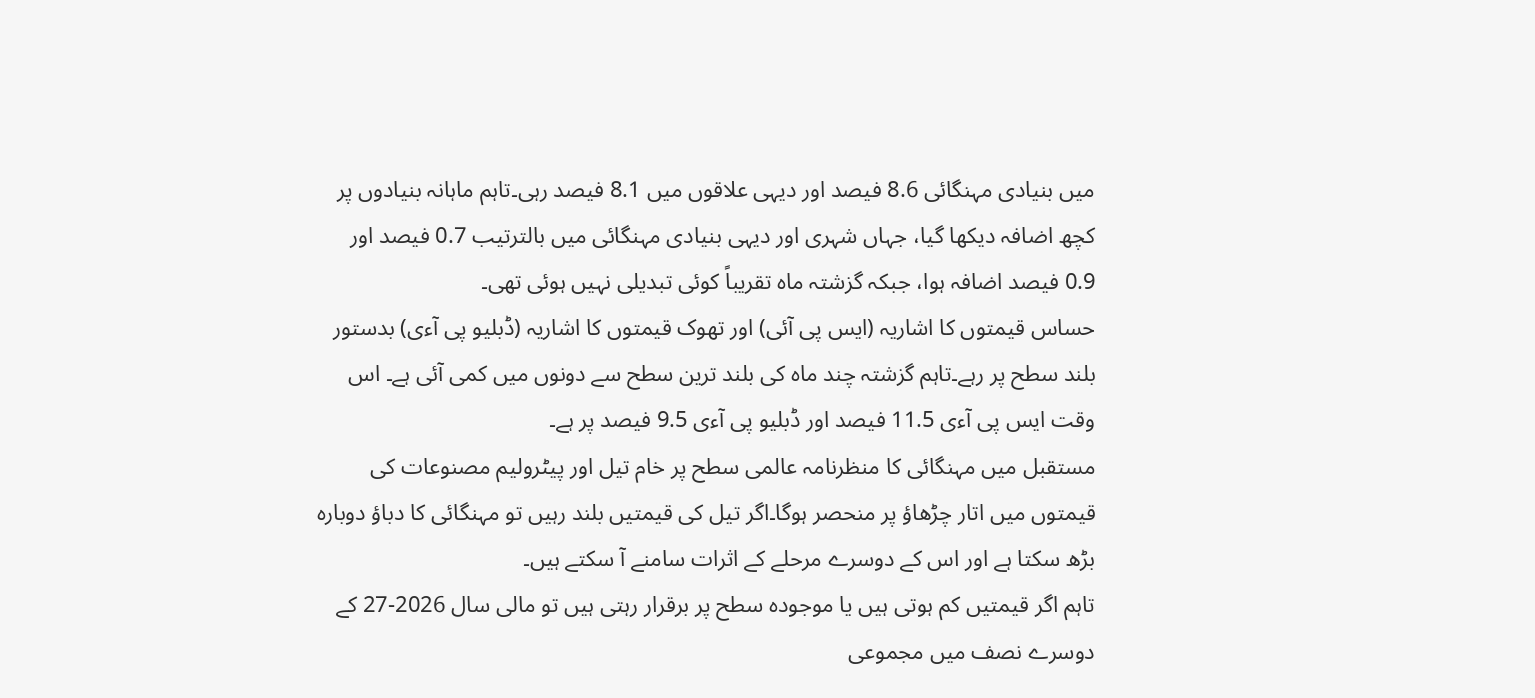میں بنیادی مہنگائی 8.6 فیصد اور دیہی علاقوں میں 8.1 فیصد رہی۔تاہم ماہانہ بنیادوں پر کچھ اضافہ دیکھا گیا، جہاں شہری اور دیہی بنیادی مہنگائی میں بالترتیب 0.7 فیصد اور 0.9 فیصد اضافہ ہوا، جبکہ گزشتہ ماہ تقریباً کوئی تبدیلی نہیں ہوئی تھی۔
حساس قیمتوں کا اشاریہ (ایس پی آئی) اور تھوک قیمتوں کا اشاریہ (ڈبلیو پی آءی) بدستور بلند سطح پر رہے۔تاہم گزشتہ چند ماہ کی بلند ترین سطح سے دونوں میں کمی آئی ہے۔ اس وقت ایس پی آءی 11.5 فیصد اور ڈبلیو پی آءی 9.5 فیصد پر ہے۔
مستقبل میں مہنگائی کا منظرنامہ عالمی سطح پر خام تیل اور پیٹرولیم مصنوعات کی قیمتوں میں اتار چڑھاؤ پر منحصر ہوگا۔اگر تیل کی قیمتیں بلند رہیں تو مہنگائی کا دباؤ دوبارہ بڑھ سکتا ہے اور اس کے دوسرے مرحلے کے اثرات سامنے آ سکتے ہیں۔
تاہم اگر قیمتیں کم ہوتی ہیں یا موجودہ سطح پر برقرار رہتی ہیں تو مالی سال 2026-27 کے دوسرے نصف میں مجموعی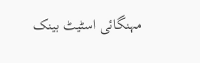مہنگائی اسٹیٹ بینک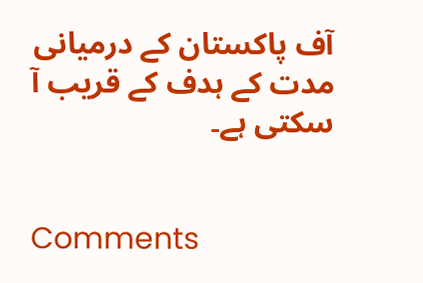آف پاکستان کے درمیانی مدت کے ہدف کے قریب آ سکتی ہے۔


Comments